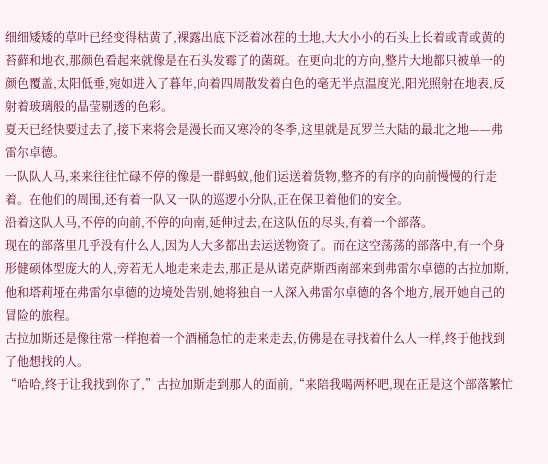细细矮矮的草叶已经变得枯黄了,裸露出底下泛着冰茬的土地,大大小小的石头上长着或青或黄的苔藓和地衣,那颜色看起来就像是在石头发霉了的菌斑。在更向北的方向,整片大地都只被单一的颜色覆盖,太阳低垂,宛如进入了暮年,向着四周散发着白色的毫无半点温度光,阳光照射在地表,反射着玻璃般的晶莹剔透的色彩。
夏天已经快要过去了,接下来将会是漫长而又寒冷的冬季,这里就是瓦罗兰大陆的最北之地——弗雷尔卓德。
一队队人马,来来往往忙碌不停的像是一群蚂蚁,他们运送着货物,整齐的有序的向前慢慢的行走着。在他们的周围,还有着一队又一队的巡逻小分队,正在保卫着他们的安全。
沿着这队人马,不停的向前,不停的向南,延伸过去,在这队伍的尽头,有着一个部落。
现在的部落里几乎没有什么人,因为人大多都出去运送物资了。而在这空荡荡的部落中,有一个身形健硕体型庞大的人,旁若无人地走来走去,那正是从诺克萨斯西南部来到弗雷尔卓德的古拉加斯,他和塔莉垭在弗雷尔卓德的边境处告别,她将独自一人深入弗雷尔卓德的各个地方,展开她自己的冒险的旅程。
古拉加斯还是像往常一样抱着一个酒桶急忙的走来走去,仿佛是在寻找着什么人一样,终于他找到了他想找的人。
“哈哈,终于让我找到你了,”古拉加斯走到那人的面前,“来陪我喝两杯吧,现在正是这个部落繁忙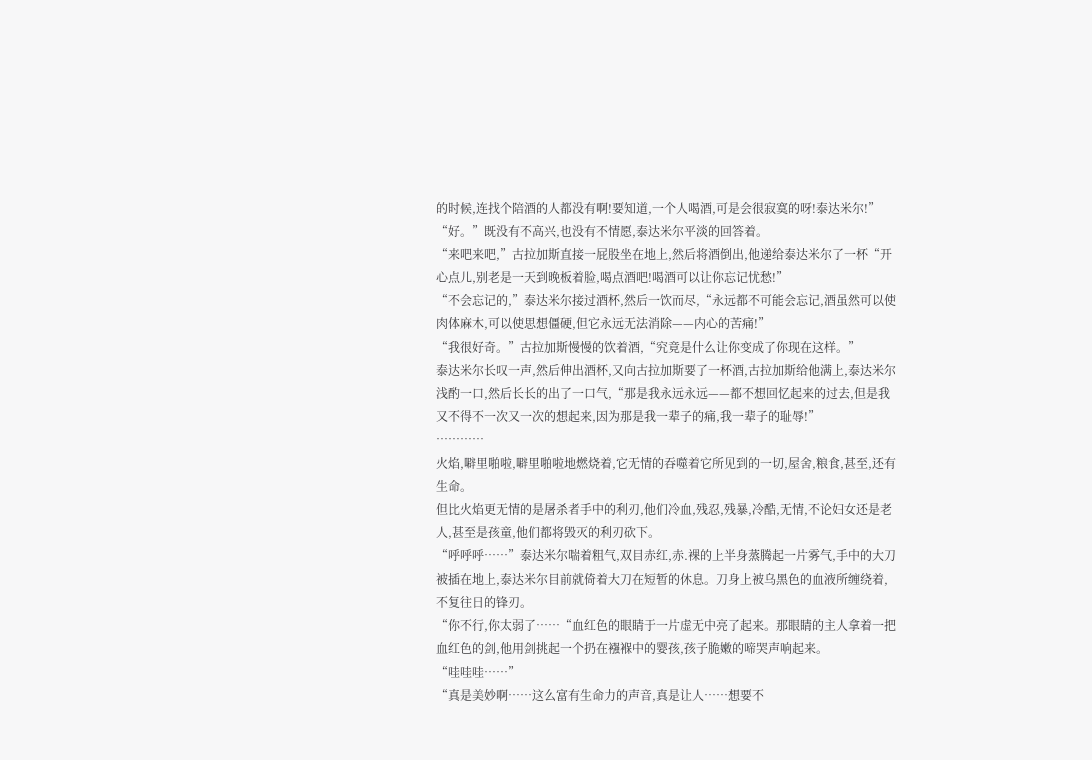的时候,连找个陪酒的人都没有啊!要知道,一个人喝酒,可是会很寂寞的呀!泰达米尔!”
“好。”既没有不高兴,也没有不情愿,泰达米尔平淡的回答着。
“来吧来吧,”古拉加斯直接一屁股坐在地上,然后将酒倒出,他递给泰达米尔了一杯“开心点儿,别老是一天到晚板着脸,喝点酒吧!喝酒可以让你忘记忧愁!”
“不会忘记的,”泰达米尔接过酒杯,然后一饮而尽,“永远都不可能会忘记,酒虽然可以使肉体麻木,可以使思想僵硬,但它永远无法消除——内心的苦痛!”
“我很好奇。”古拉加斯慢慢的饮着酒,“究竟是什么让你变成了你现在这样。”
泰达米尔长叹一声,然后伸出酒杯,又向古拉加斯要了一杯酒,古拉加斯给他满上,泰达米尔浅酌一口,然后长长的出了一口气,“那是我永远永远——都不想回忆起来的过去,但是我又不得不一次又一次的想起来,因为那是我一辈子的痛,我一辈子的耻辱!”
…………
火焰,噼里啪啦,噼里啪啦地燃烧着,它无情的吞噬着它所见到的一切,屋舍,粮食,甚至,还有生命。
但比火焰更无情的是屠杀者手中的利刃,他们冷血,残忍,残暴,冷酷,无情,不论妇女还是老人,甚至是孩童,他们都将毁灭的利刃砍下。
“呼呼呼……”泰达米尔喘着粗气,双目赤红,赤.裸的上半身蒸腾起一片雾气,手中的大刀被插在地上,泰达米尔目前就倚着大刀在短暂的休息。刀身上被乌黑色的血液所缠绕着,不复往日的锋刃。
“你不行,你太弱了……“血红色的眼睛于一片虚无中亮了起来。那眼睛的主人拿着一把血红色的剑,他用剑挑起一个扔在襁褓中的婴孩,孩子脆嫩的啼哭声响起来。
“哇哇哇……”
“真是美妙啊……这么富有生命力的声音,真是让人……想要不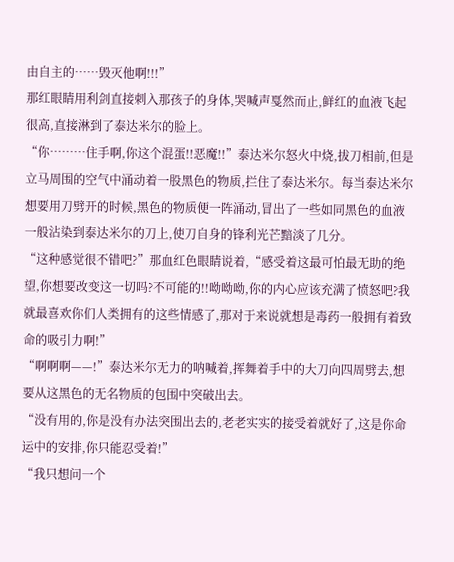由自主的……毁灭他啊!!!”
那红眼睛用利剑直接刺入那孩子的身体,哭喊声戛然而止,鲜红的血液飞起很高,直接淋到了泰达米尔的脸上。
“你………住手啊,你这个混蛋!!恶魔!!”泰达米尔怒火中烧,拔刀相前,但是立马周围的空气中涌动着一股黑色的物质,拦住了泰达米尔。每当泰达米尔想要用刀劈开的时候,黑色的物质便一阵涌动,冒出了一些如同黑色的血液一般沾染到泰达米尔的刀上,使刀自身的锋利光芒黯淡了几分。
“这种感觉很不错吧?”那血红色眼睛说着,“感受着这最可怕最无助的绝望,你想要改变这一切吗?不可能的!!呦呦呦,你的内心应该充满了愤怒吧?我就最喜欢你们人类拥有的这些情感了,那对于来说就想是毒药一般拥有着致命的吸引力啊!”
“啊啊啊——!”泰达米尔无力的呐喊着,挥舞着手中的大刀向四周劈去,想要从这黑色的无名物质的包围中突破出去。
“没有用的,你是没有办法突围出去的,老老实实的接受着就好了,这是你命运中的安排,你只能忍受着!”
“我只想问一个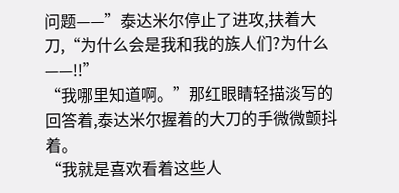问题——”泰达米尔停止了进攻,扶着大刀,“为什么会是我和我的族人们?为什么——!!”
“我哪里知道啊。”那红眼睛轻描淡写的回答着,泰达米尔握着的大刀的手微微颤抖着。
“我就是喜欢看着这些人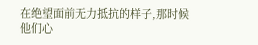在绝望面前无力抵抗的样子,那时候他们心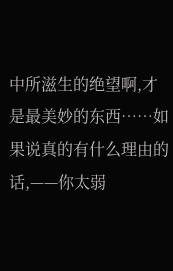中所滋生的绝望啊,才是最美妙的东西……如果说真的有什么理由的话,——你太弱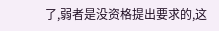了,弱者是没资格提出要求的,这